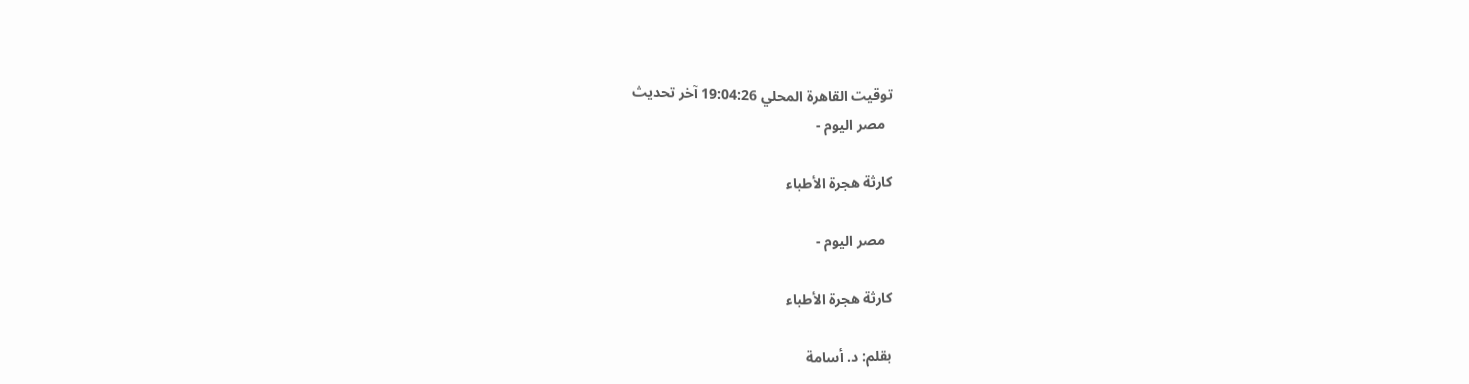توقيت القاهرة المحلي 19:04:26 آخر تحديث
  مصر اليوم -

كارثة هجرة الأطباء

  مصر اليوم -

كارثة هجرة الأطباء

بقلم: د. أسامة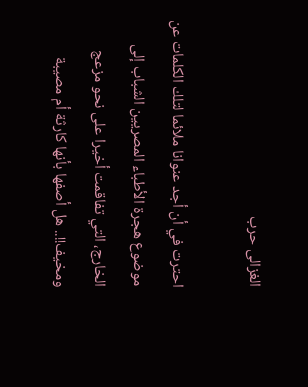الغزالى حرب

احترت في أن أجد عنوانا ملائما لتلك الكلمات عن موضوع هجرة الأطباء المصريين الشباب إلى الخارج، التي تفاقمت أخيرا على نحو مزعج ومخيف!!.. هل أصفها بأنها كارثة أم مصيبة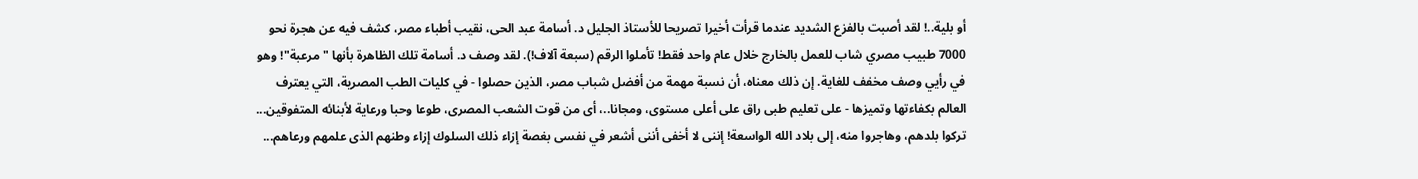أو بلية..! لقد أصبت بالفزع الشديد عندما قرأت أخيرا تصريحا للأستاذ الجليل د. أسامة عبد الحى، نقيب أطباء مصر، كشف فيه عن هجرة نحو 7000 طبيب مصري شاب للعمل بالخارج خلال عام واحد فقط! تأملوا الرقم (سبعة آلاف!). لقد وصف د. أسامة تلك الظاهرة بأنها "مرعبة"! وهو في رأيي وصف مخفف للغاية. إن ذلك معناه، أن نسبة مهمة من أفضل شباب مصر، الذين حصلوا - في كليات الطب المصرية، التي يعترف العالم بكفاءتها وتميزها - على تعليم طبى راق على أعلى مستوى، ومجانا..، أى من قوت الشعب المصرى، طوعا وحبا ورعاية لأبنائه المتفوقين... تركوا بلدهم، وهاجروا منه، إلى بلاد الله الواسعة! إننى لا أخفى أننى أشعر في نفسى بغصة إزاء ذلك السلوك إزاء وطنهم الذى علمهم ورعاهم...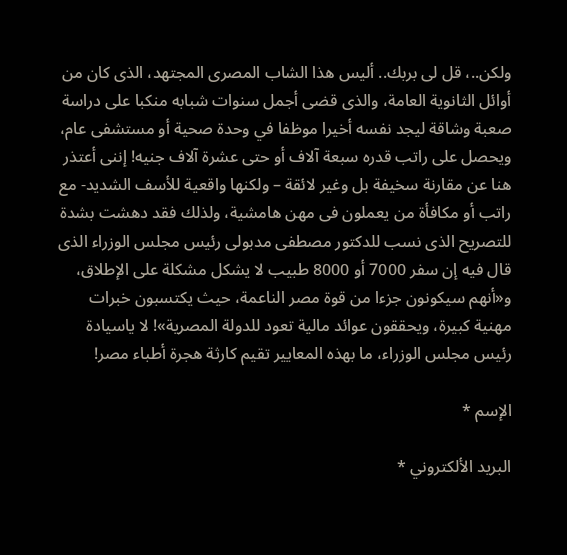ولكن..، قل لى بربك.. أليس هذا الشاب المصرى المجتهد، الذى كان من أوائل الثانوية العامة، والذى قضى أجمل سنوات شبابه منكبا على دراسة صعبة وشاقة ليجد نفسه أخيرا موظفا في وحدة صحية أو مستشفى عام، ويحصل على راتب قدره سبعة آلاف أو حتى عشرة آلاف جنيه! إننى أعتذر هنا عن مقارنة سخيفة بل وغير لائقة – ولكنها واقعية للأسف الشديد- مع راتب أو مكافأة من يعملون فى مهن هامشية، ولذلك فقد دهشت بشدة للتصريح الذى نسب للدكتور مصطفى مدبولى رئيس مجلس الوزراء الذى قال فيه إن سفر 7000 أو 8000 طبيب لا يشكل مشكلة على الإطلاق، و«أنهم سيكونون جزءا من قوة مصر الناعمة، حيث يكتسبون خبرات مهنية كبيرة، ويحققون عوائد مالية تعود للدولة المصرية»! لا ياسيادة رئيس مجلس الوزراء، ما بهذه المعايير تقيم كارثة هجرة أطباء مصر!

الإسم *

البريد الألكتروني *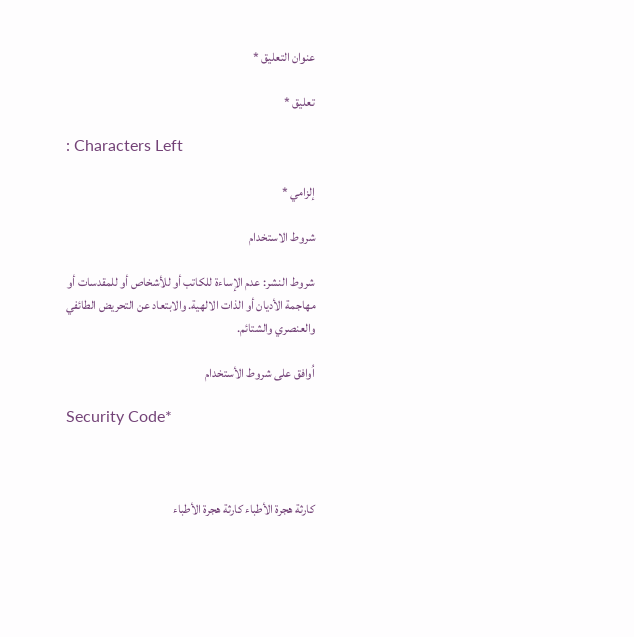عنوان التعليق *

تعليق *

: Characters Left

إلزامي *

شروط الاستخدام

شروط النشر: عدم الإساءة للكاتب أو للأشخاص أو للمقدسات أو مهاجمة الأديان أو الذات الالهية. والابتعاد عن التحريض الطائفي والعنصري والشتائم.

اُوافق على شروط الأستخدام

Security Code*



كارثة هجرة الأطباء كارثة هجرة الأطباء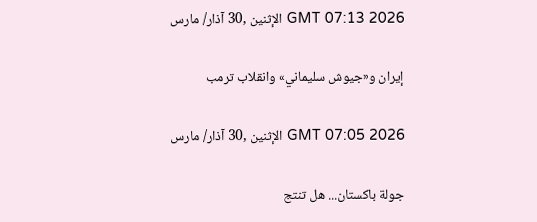GMT 07:13 2026 الإثنين ,30 آذار/ مارس

إيران و«جيوش سليماني» وانقلاب ترمب

GMT 07:05 2026 الإثنين ,30 آذار/ مارس

جولة باكستان... هل تنتج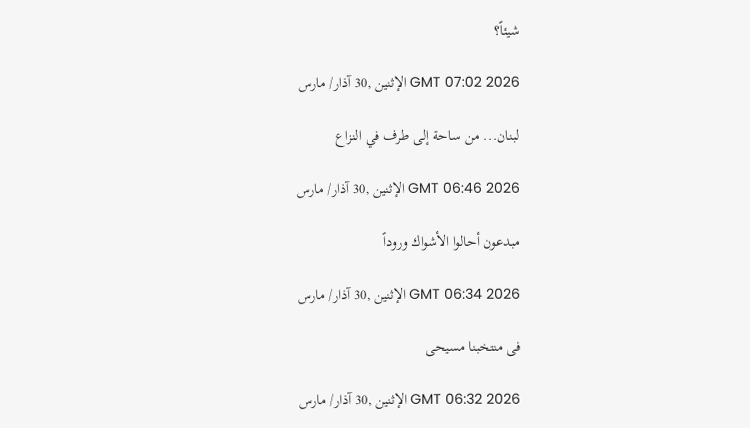شيئاً؟

GMT 07:02 2026 الإثنين ,30 آذار/ مارس

لبنان... من ساحة إلى طرف في النزاع

GMT 06:46 2026 الإثنين ,30 آذار/ مارس

مبدعون أحالوا الأشواك وروداً

GMT 06:34 2026 الإثنين ,30 آذار/ مارس

فى منتخبنا مسيحى

GMT 06:32 2026 الإثنين ,30 آذار/ مارس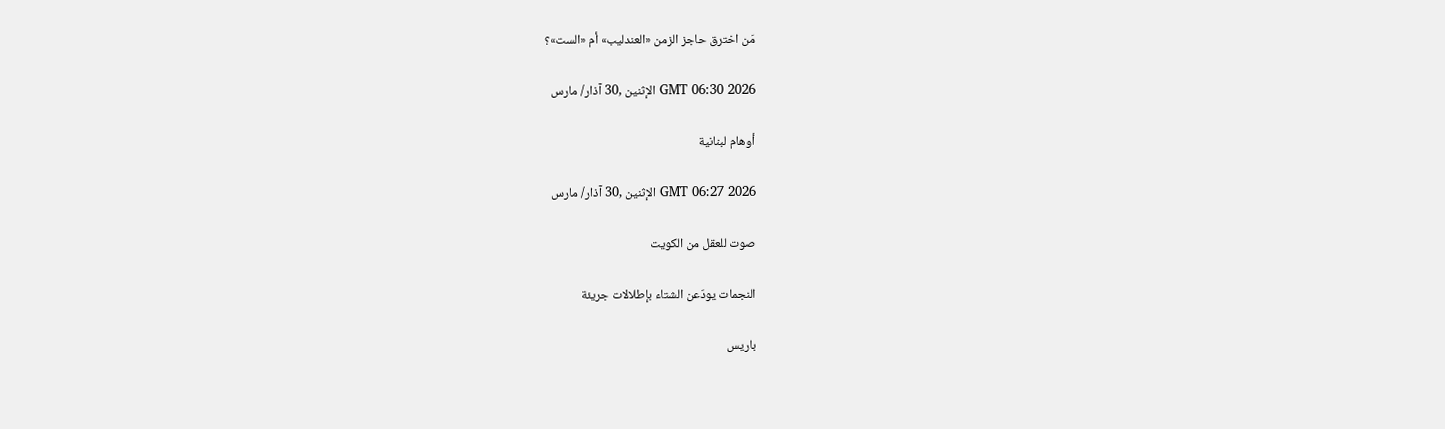مَن اخترق حاجز الزمن «العندليب» أم «الست»؟

GMT 06:30 2026 الإثنين ,30 آذار/ مارس

أوهام لبنانية

GMT 06:27 2026 الإثنين ,30 آذار/ مارس

صوت للعقل من الكويت

النجمات يودّعن الشتاء بإطلالات جريئة

باريس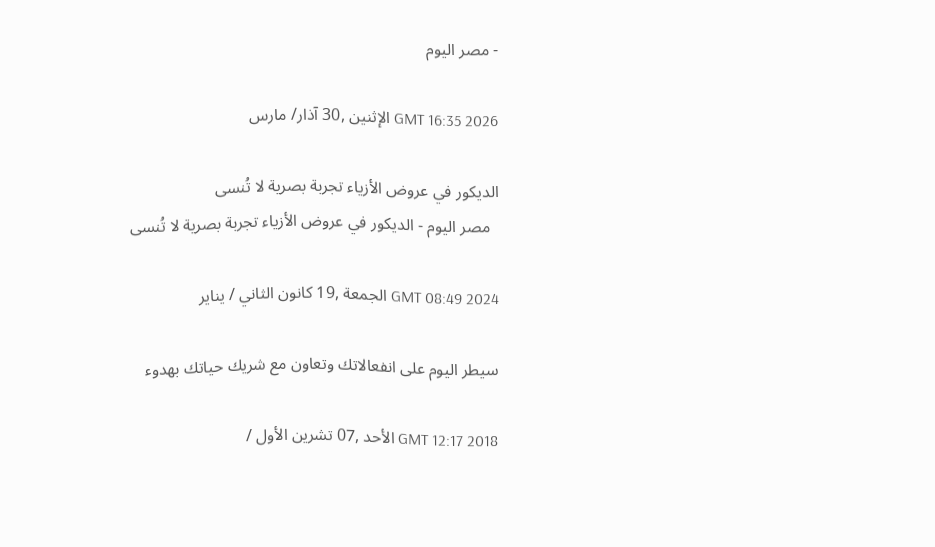- مصر اليوم

GMT 16:35 2026 الإثنين ,30 آذار/ مارس

الديكور في عروض الأزياء تجربة بصرية لا تُنسى
  مصر اليوم - الديكور في عروض الأزياء تجربة بصرية لا تُنسى

GMT 08:49 2024 الجمعة ,19 كانون الثاني / يناير

سيطر اليوم على انفعالاتك وتعاون مع شريك حياتك بهدوء

GMT 12:17 2018 الأحد ,07 تشرين الأول /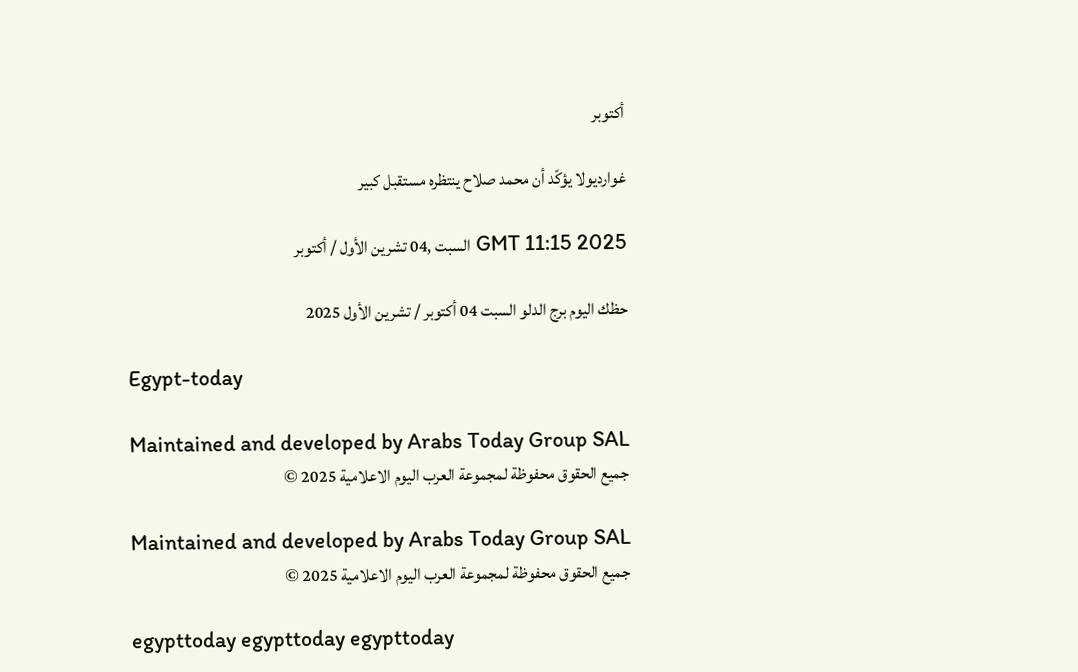أكتوبر

غوارديولا يؤكّد أن محمد صلاح ينتظره مستقبل كبير

GMT 11:15 2025 السبت ,04 تشرين الأول / أكتوبر

حظك اليوم برج الدلو السبت 04 أكتوبر / تشرين الأول 2025

Egypt-today

Maintained and developed by Arabs Today Group SAL
جميع الحقوق محفوظة لمجموعة العرب اليوم الاعلامية 2025 ©

Maintained and developed by Arabs Today Group SAL
جميع الحقوق محفوظة لمجموعة العرب اليوم الاعلامية 2025 ©

egypttoday egypttoday egypttoday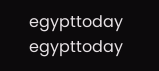egypttoday
egypttoday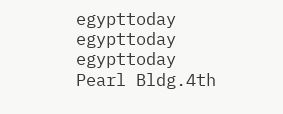egypttoday egypttoday
egypttoday
Pearl Bldg.4th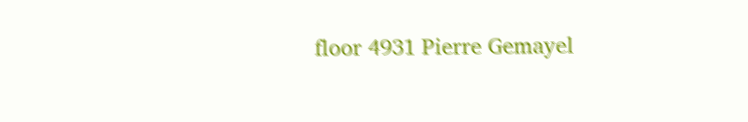floor 4931 Pierre Gemayel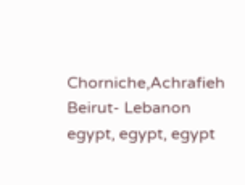Chorniche,Achrafieh Beirut- Lebanon
egypt, egypt, egypt